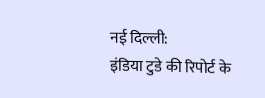नई दिल्ली:
इंडिया टुडे की रिपोर्ट के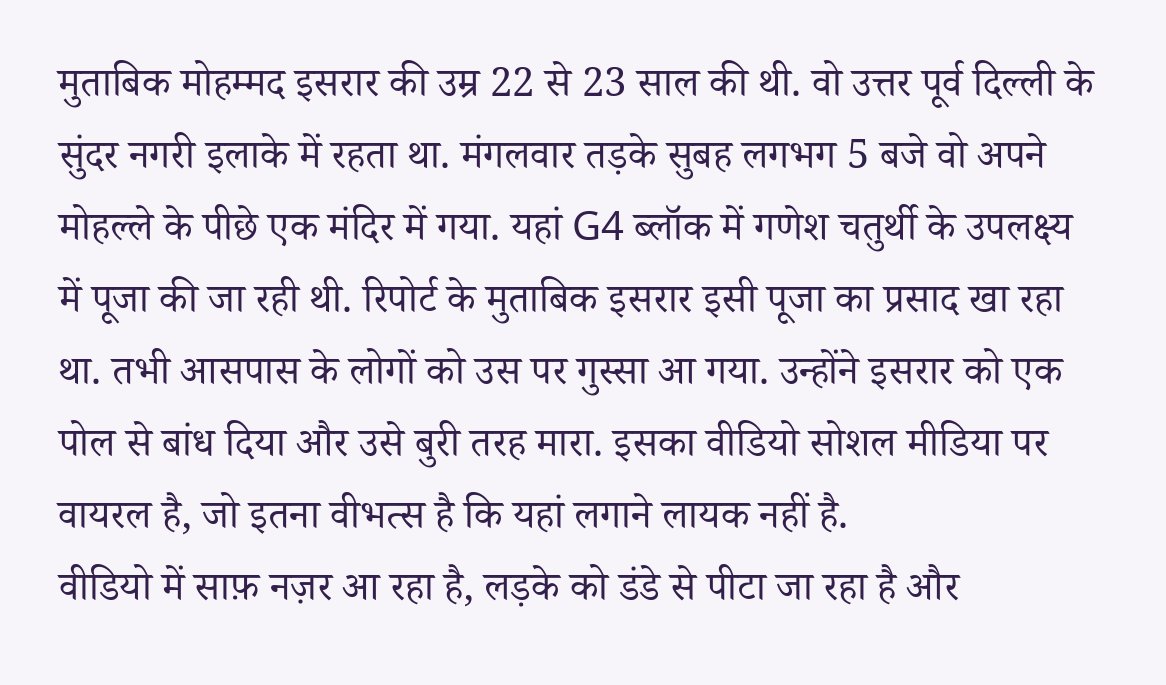मुताबिक मोहम्मद इसरार की उम्र 22 से 23 साल की थी. वो उत्तर पूर्व दिल्ली के सुंदर नगरी इलाके में रहता था. मंगलवार तड़के सुबह लगभग 5 बजे वो अपने मोहल्ले के पीछे एक मंदिर में गया. यहां G4 ब्लॉक में गणेश चतुर्थी के उपलक्ष्य में पूजा की जा रही थी. रिपोर्ट के मुताबिक इसरार इसी पूजा का प्रसाद खा रहा था. तभी आसपास के लोगों को उस पर गुस्सा आ गया. उन्होंने इसरार को एक पोल से बांध दिया और उसे बुरी तरह मारा. इसका वीडियो सोशल मीडिया पर वायरल है, जो इतना वीभत्स है कि यहां लगाने लायक नहीं है.
वीडियो में साफ़ नज़र आ रहा है, लड़के को डंडे से पीटा जा रहा है और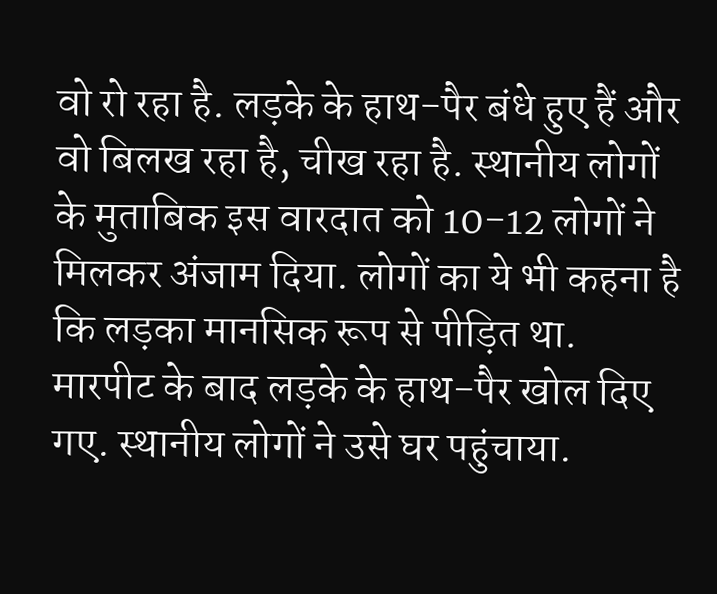वो रो रहा है. लड़के के हाथ-पैर बंधे हुए हैं और वो बिलख रहा है, चीख रहा है. स्थानीय लोगों के मुताबिक इस वारदात को 10-12 लोगों ने मिलकर अंजाम दिया. लोगों का ये भी कहना है कि लड़का मानसिक रूप से पीड़ित था. मारपीट के बाद लड़के के हाथ-पैर खोल दिए गए. स्थानीय लोगों ने उसे घर पहुंचाया.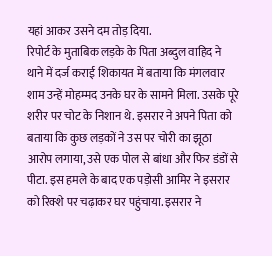यहां आकर उसने दम तोड़ दिया.
रिपोर्ट के मुताबिक लड़के के पिता अब्दुल वाहिद ने थाने में दर्ज कराई शिकायत में बताया कि मंगलवार शाम उन्हें मोहम्मद उनके घर के सामने मिला. उसके पूरे शरीर पर चोट के निशान थे. इसरार ने अपने पिता को बताया कि कुछ लड़कों ने उस पर चोरी का झूठा आरोप लगाया, उसे एक पोल से बांधा और फिर डंडों से पीटा. इस हमले के बाद एक पड़ोसी आमिर ने इसरार को रिक्शे पर चढ़ाकर घर पहुंचाया. इसरार ने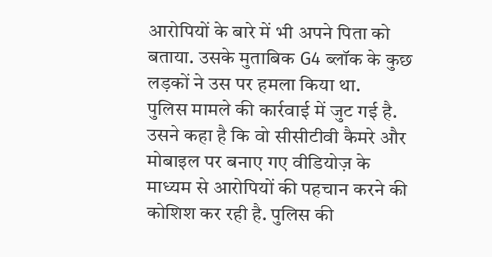आरोपियों के बारे में भी अपने पिता को बताया. उसके मुताबिक G4 ब्लॉक के कुछ लड़कों ने उस पर हमला किया था.
पुलिस मामले की कार्रवाई में जुट गई है. उसने कहा है कि वो सीसीटीवी कैमरे और मोबाइल पर बनाए गए वीडियोज़ के माध्यम से आरोपियों की पहचान करने की कोशिश कर रही है. पुलिस की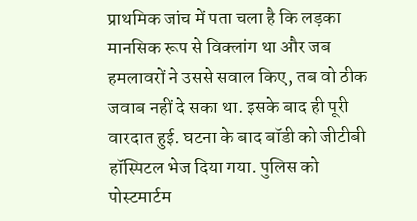प्राथमिक जांच में पता चला है कि लड़का मानसिक रूप से विक्लांग था और जब हमलावरों ने उससे सवाल किए, तब वो ठीक जवाब नहीं दे सका था. इसके बाद ही पूरी वारदात हुई. घटना के बाद बॉडी को जीटीबी हॉस्पिटल भेज दिया गया. पुलिस को पोस्टमार्टम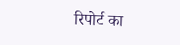रिपोर्ट का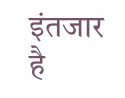इंतजार है